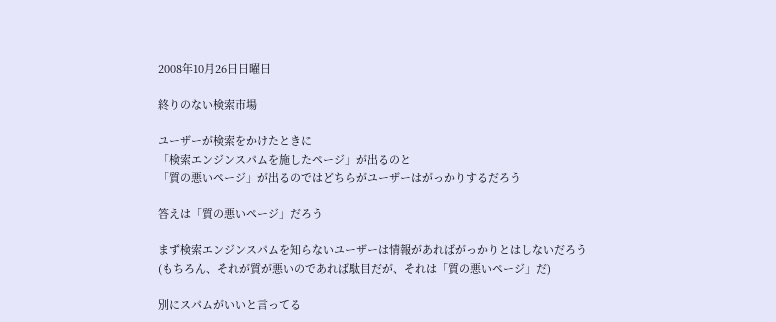2008年10月26日日曜日

終りのない検索市場

ユーザーが検索をかけたときに
「検索エンジンスパムを施したページ」が出るのと
「質の悪いページ」が出るのではどちらがユーザーはがっかりするだろう

答えは「質の悪いページ」だろう

まず検索エンジンスパムを知らないユーザーは情報があればがっかりとはしないだろう
(もちろん、それが質が悪いのであれば駄目だが、それは「質の悪いページ」だ)

別にスパムがいいと言ってる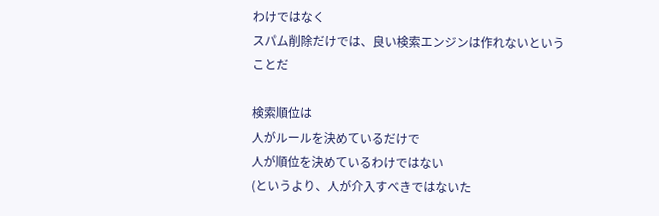わけではなく
スパム削除だけでは、良い検索エンジンは作れないということだ

検索順位は
人がルールを決めているだけで
人が順位を決めているわけではない
(というより、人が介入すべきではないた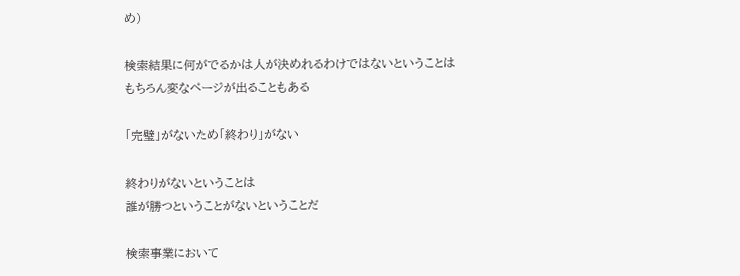め)

検索結果に何がでるかは人が決めれるわけではないということは
もちろん変なページが出ることもある

「完璧」がないため「終わり」がない

終わりがないということは
誰が勝つということがないということだ

検索事業において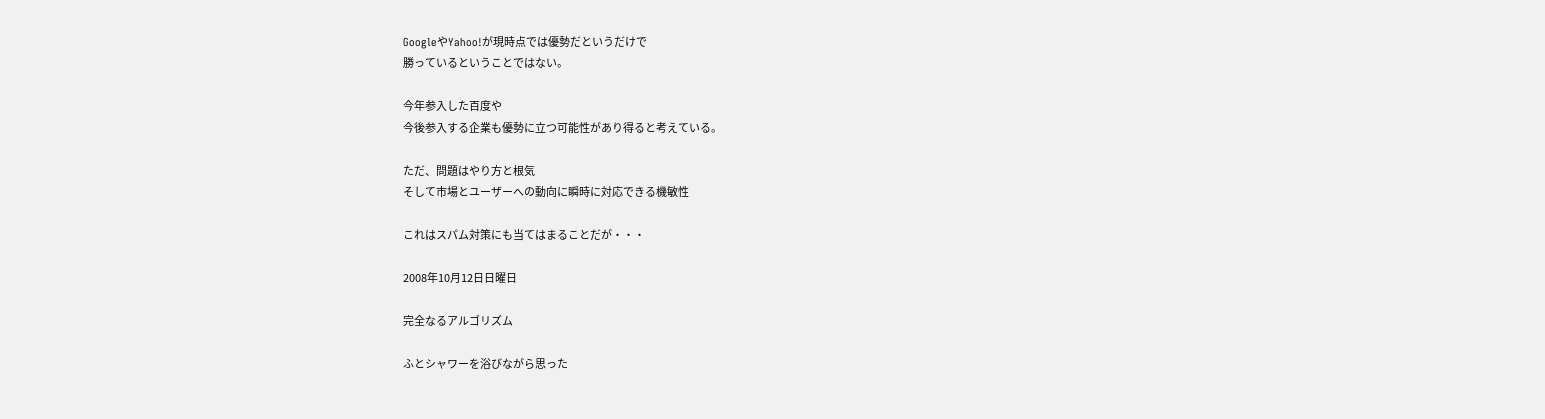GoogleやYahoo!が現時点では優勢だというだけで
勝っているということではない。

今年参入した百度や
今後参入する企業も優勢に立つ可能性があり得ると考えている。

ただ、問題はやり方と根気
そして市場とユーザーへの動向に瞬時に対応できる機敏性

これはスパム対策にも当てはまることだが・・・

2008年10月12日日曜日

完全なるアルゴリズム

ふとシャワーを浴びながら思った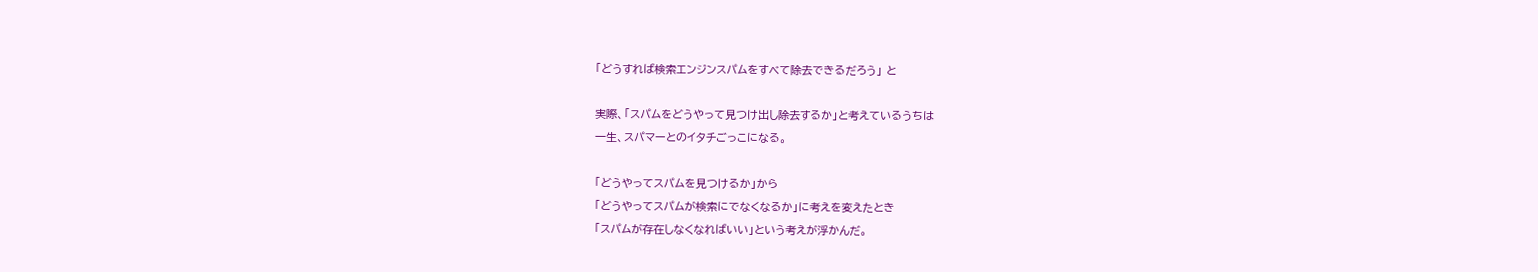「どうすれば検索エンジンスパムをすべて除去できるだろう」 と

実際、「スパムをどうやって見つけ出し除去するか」と考えているうちは
一生、スパマーとのイタチごっこになる。

「どうやってスパムを見つけるか」から
「どうやってスパムが検索にでなくなるか」に考えを変えたとき
「スパムが存在しなくなればいい」という考えが浮かんだ。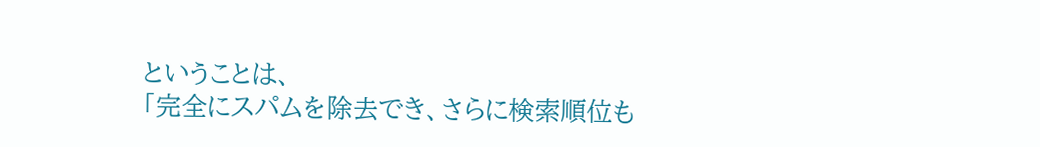ということは、
「完全にスパムを除去でき、さらに検索順位も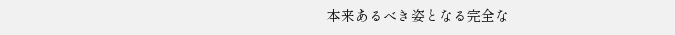本来あるべき姿となる完全な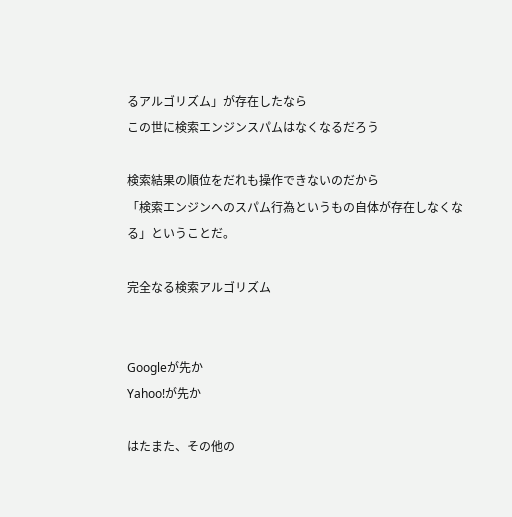るアルゴリズム」が存在したなら
この世に検索エンジンスパムはなくなるだろう

検索結果の順位をだれも操作できないのだから
「検索エンジンへのスパム行為というもの自体が存在しなくなる」ということだ。

完全なる検索アルゴリズム


Googleが先か
Yahoo!が先か

はたまた、その他の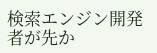検索エンジン開発者が先か